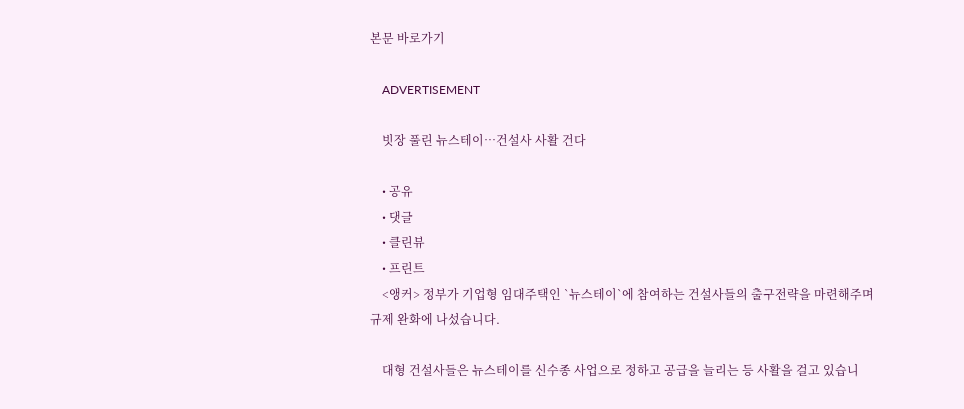본문 바로가기

    ADVERTISEMENT

    빗장 풀린 뉴스테이…건설사 사활 건다

    • 공유
    • 댓글
    • 클린뷰
    • 프린트
    <앵커> 정부가 기업형 임대주택인 `뉴스테이`에 참여하는 건설사들의 출구전략을 마련해주며 규제 완화에 나섰습니다.

    대형 건설사들은 뉴스테이를 신수종 사업으로 정하고 공급을 늘리는 등 사활을 걸고 있습니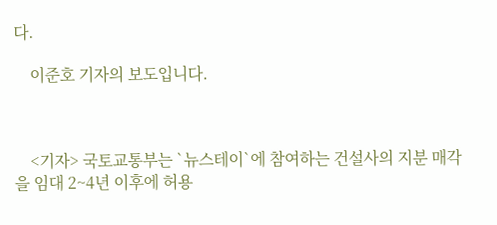다.

    이준호 기자의 보도입니다.



    <기자> 국토교통부는 `뉴스테이`에 참여하는 건설사의 지분 매각을 임대 2~4년 이후에 허용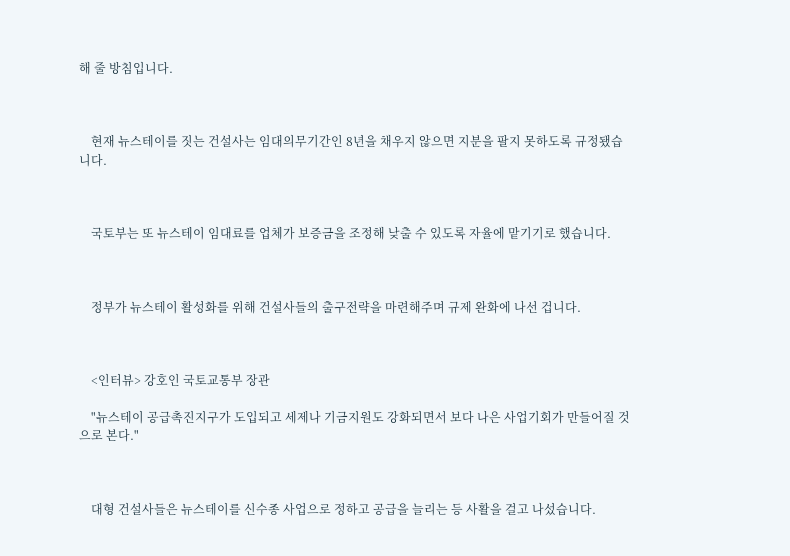해 줄 방침입니다.



    현재 뉴스테이를 짓는 건설사는 임대의무기간인 8년을 채우지 않으면 지분을 팔지 못하도록 규정됐습니다.



    국토부는 또 뉴스테이 임대료를 업체가 보증금을 조정해 낮출 수 있도록 자율에 맡기기로 했습니다.



    정부가 뉴스테이 활성화를 위해 건설사들의 출구전략을 마련해주며 규제 완화에 나선 겁니다.



    <인터뷰> 강호인 국토교통부 장관

    "뉴스테이 공급촉진지구가 도입되고 세제나 기금지원도 강화되면서 보다 나은 사업기회가 만들어질 것으로 본다."



    대형 건설사들은 뉴스테이를 신수종 사업으로 정하고 공급을 늘리는 등 사활을 걸고 나섰습니다.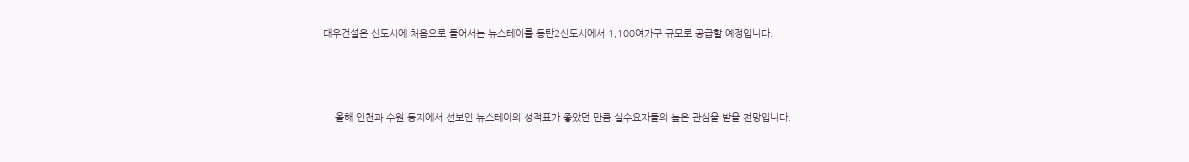대우건설은 신도시에 처음으로 들어서는 뉴스테이를 동탄2신도시에서 1,100여가구 규모로 공급할 예정입니다.



    올해 인천과 수원 등지에서 선보인 뉴스테이의 성적표가 좋았던 만큼 실수요자들의 높은 관심을 받을 전망입니다.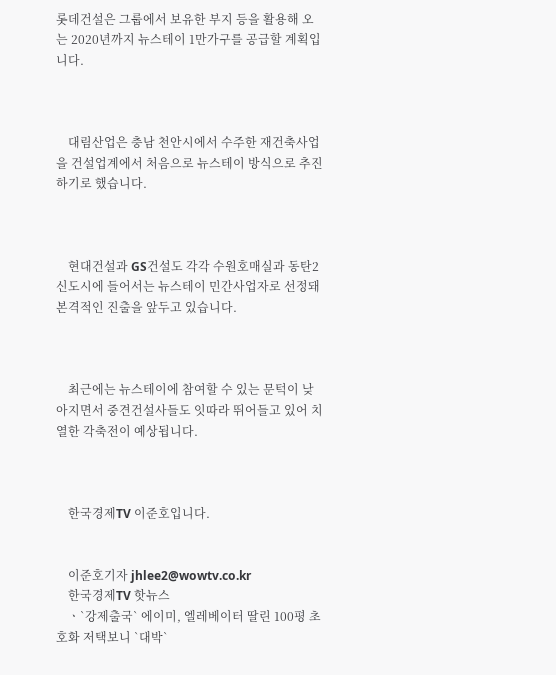롯데건설은 그룹에서 보유한 부지 등을 활용해 오는 2020년까지 뉴스테이 1만가구를 공급할 계획입니다.



    대림산업은 충남 천안시에서 수주한 재건축사업을 건설업계에서 처음으로 뉴스테이 방식으로 추진하기로 했습니다.



    현대건설과 GS건설도 각각 수원호매실과 동탄2신도시에 들어서는 뉴스테이 민간사업자로 선정돼 본격적인 진출을 앞두고 있습니다.



    최근에는 뉴스테이에 참여할 수 있는 문턱이 낮아지면서 중견건설사들도 잇따라 뛰어들고 있어 치열한 각축전이 예상됩니다.



    한국경제TV 이준호입니다.


    이준호기자 jhlee2@wowtv.co.kr
    한국경제TV 핫뉴스
    ㆍ`강제출국` 에이미, 엘레베이터 딸린 100평 초호화 저택보니 `대박`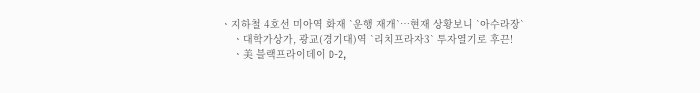ㆍ지하철 4호선 미아역 화재 `운행 재개`…현재 상황보니 `아수라장`
    ㆍ대학가상가, 광교(경기대)역 `리치프라자3` 투자열기로 후끈!
    ㆍ美 블랙프라이데이 D-2,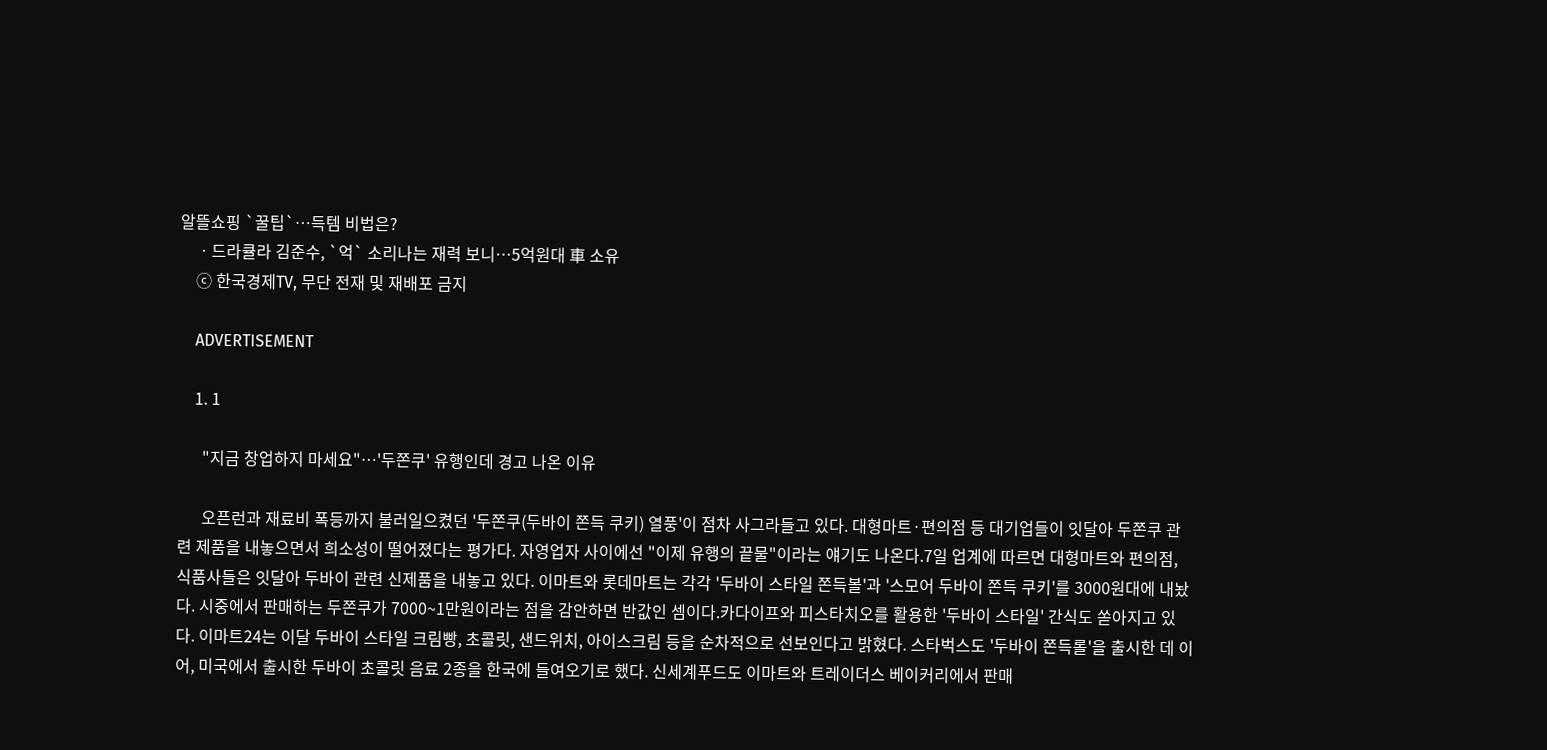알뜰쇼핑 `꿀팁`…득템 비법은?
    ㆍ드라큘라 김준수, `억` 소리나는 재력 보니…5억원대 車 소유
    ⓒ 한국경제TV, 무단 전재 및 재배포 금지

    ADVERTISEMENT

    1. 1

      "지금 창업하지 마세요"…'두쫀쿠' 유행인데 경고 나온 이유

      오픈런과 재료비 폭등까지 불러일으켰던 '두쫀쿠(두바이 쫀득 쿠키) 열풍'이 점차 사그라들고 있다. 대형마트·편의점 등 대기업들이 잇달아 두쫀쿠 관련 제품을 내놓으면서 희소성이 떨어졌다는 평가다. 자영업자 사이에선 "이제 유행의 끝물"이라는 얘기도 나온다.7일 업계에 따르면 대형마트와 편의점, 식품사들은 잇달아 두바이 관련 신제품을 내놓고 있다. 이마트와 롯데마트는 각각 '두바이 스타일 쫀득볼'과 '스모어 두바이 쫀득 쿠키'를 3000원대에 내놨다. 시중에서 판매하는 두쫀쿠가 7000~1만원이라는 점을 감안하면 반값인 셈이다.카다이프와 피스타치오를 활용한 '두바이 스타일' 간식도 쏟아지고 있다. 이마트24는 이달 두바이 스타일 크림빵, 초콜릿, 샌드위치, 아이스크림 등을 순차적으로 선보인다고 밝혔다. 스타벅스도 '두바이 쫀득롤'을 출시한 데 이어, 미국에서 출시한 두바이 초콜릿 음료 2종을 한국에 들여오기로 했다. 신세계푸드도 이마트와 트레이더스 베이커리에서 판매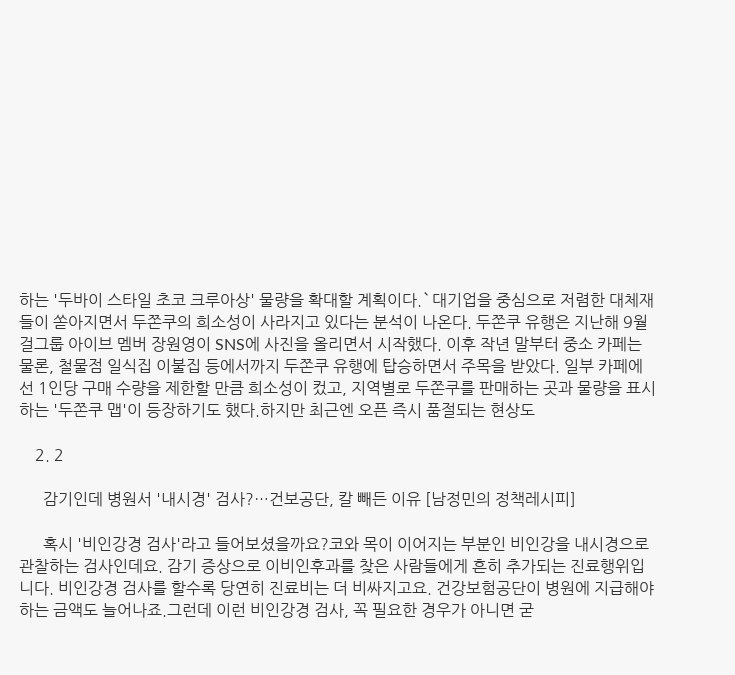하는 '두바이 스타일 초코 크루아상' 물량을 확대할 계획이다.`대기업을 중심으로 저렴한 대체재들이 쏟아지면서 두쫀쿠의 희소성이 사라지고 있다는 분석이 나온다. 두쫀쿠 유행은 지난해 9월 걸그룹 아이브 멤버 장원영이 SNS에 사진을 올리면서 시작했다. 이후 작년 말부터 중소 카페는 물론, 철물점 일식집 이불집 등에서까지 두쫀쿠 유행에 탑승하면서 주목을 받았다. 일부 카페에선 1인당 구매 수량을 제한할 만큼 희소성이 컸고, 지역별로 두쫀쿠를 판매하는 곳과 물량을 표시하는 '두쫀쿠 맵'이 등장하기도 했다.하지만 최근엔 오픈 즉시 품절되는 현상도

    2. 2

      감기인데 병원서 '내시경' 검사?…건보공단, 칼 빼든 이유 [남정민의 정책레시피]

      혹시 '비인강경 검사'라고 들어보셨을까요?코와 목이 이어지는 부분인 비인강을 내시경으로 관찰하는 검사인데요. 감기 증상으로 이비인후과를 찾은 사람들에게 흔히 추가되는 진료행위입니다. 비인강경 검사를 할수록 당연히 진료비는 더 비싸지고요. 건강보험공단이 병원에 지급해야 하는 금액도 늘어나죠.그런데 이런 비인강경 검사, 꼭 필요한 경우가 아니면 굳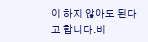이 하지 않아도 된다고 합니다.비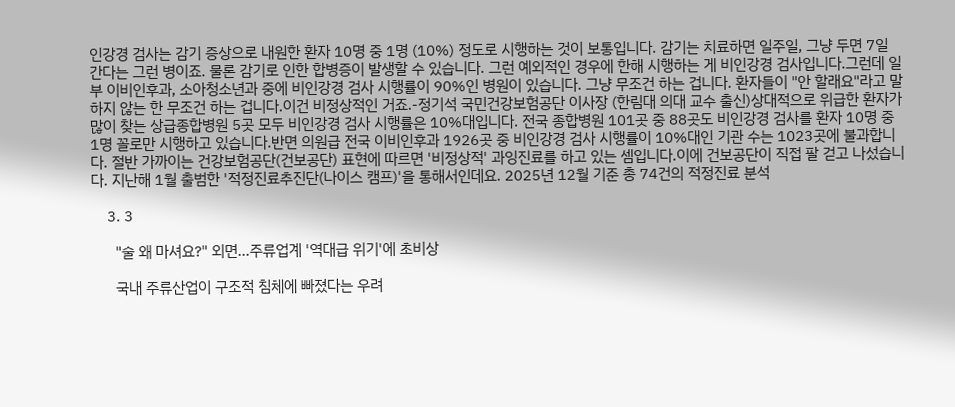인강경 검사는 감기 증상으로 내원한 환자 10명 중 1명 (10%) 정도로 시행하는 것이 보통입니다. 감기는 치료하면 일주일, 그냥 두면 7일 간다는 그런 병이죠. 물론 감기로 인한 합병증이 발생할 수 있습니다. 그런 예외적인 경우에 한해 시행하는 게 비인강경 검사입니다.그런데 일부 이비인후과, 소아청소년과 중에 비인강경 검사 시행률이 90%인 병원이 있습니다. 그냥 무조건 하는 겁니다. 환자들이 "안 할래요"라고 말하지 않는 한 무조건 하는 겁니다.이건 비정상적인 거죠.-정기석 국민건강보험공단 이사장 (한림대 의대 교수 출신)상대적으로 위급한 환자가 많이 찾는 상급종합병원 5곳 모두 비인강경 검사 시행률은 10%대입니다. 전국 종합병원 101곳 중 88곳도 비인강경 검사를 환자 10명 중 1명 꼴로만 시행하고 있습니다.반면 의원급 전국 이비인후과 1926곳 중 비인강경 검사 시행률이 10%대인 기관 수는 1023곳에 불과합니다. 절반 가까이는 건강보험공단(건보공단) 표현에 따르면 '비정상적' 과잉진료를 하고 있는 셈입니다.이에 건보공단이 직접 팔 걷고 나섰습니다. 지난해 1월 출범한 '적정진료추진단(나이스 캠프)'을 통해서인데요. 2025년 12월 기준 총 74건의 적정진료 분석

    3. 3

      "술 왜 마셔요?" 외면…주류업계 '역대급 위기'에 초비상

      국내 주류산업이 구조적 침체에 빠졌다는 우려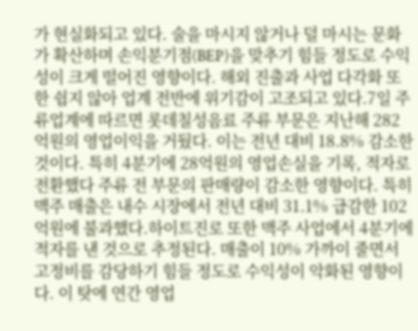가 현실화되고 있다. 술을 마시지 않거나 덜 마시는 문화가 확산하며 손익분기점(BEP)을 맞추기 힘들 정도로 수익성이 크게 떨어진 영향이다. 해외 진출과 사업 다각화 또한 쉽지 않아 업계 전반에 위기감이 고조되고 있다.7일 주류업계에 따르면 롯데칠성음료 주류 부문은 지난해 282억원의 영업이익을 거뒀다. 이는 전년 대비 18.8% 감소한 것이다. 특히 4분기에 28억원의 영업손실을 기록, 적자로 전환했다 주류 전 부문의 판매량이 감소한 영향이다. 특히 맥주 매출은 내수 시장에서 전년 대비 31.1% 급감한 102억원에 불과했다.하이트진로 또한 맥주 사업에서 4분기에 적자를 낸 것으로 추정된다. 매출이 10% 가까이 줄면서 고정비를 감당하기 힘들 정도로 수익성이 악화된 영향이다. 이 탓에 연간 영업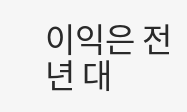이익은 전년 대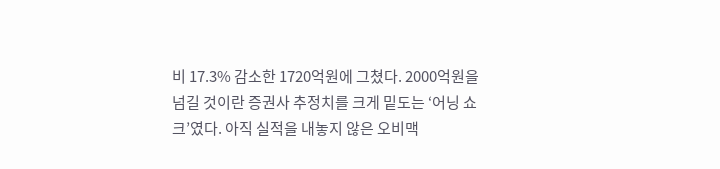비 17.3% 감소한 1720억원에 그쳤다. 2000억원을 넘길 것이란 증권사 추정치를 크게 밑도는 ‘어닝 쇼크’였다. 아직 실적을 내놓지 않은 오비맥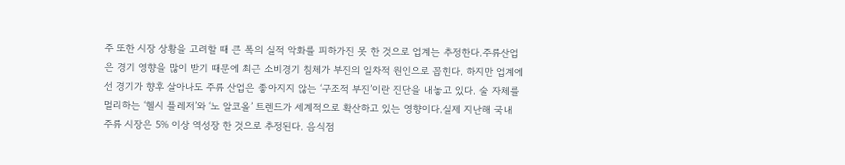주 또한 시장 상황을 고려할 때 큰 폭의 실적 악화를 피하가진 못 한 것으로 업계는 추정한다.주류산업은 경기 영향을 많이 받기 때문에 최근 소비경기 침체가 부진의 일차적 원인으로 꼽힌다. 하지만 업계에선 경기가 향후 살아나도 주류 산업은 좋아지지 않는 ‘구조적 부진’이란 진단을 내놓고 있다. 술 자체를 멀리하는 ‘헬시 플레저’와 ‘노 알코올’ 트렌드가 세계적으로 확산하고 있는 영향이다.실제 지난해 국내 주류 시장은 5% 이상 역성장 한 것으로 추정된다. 음식점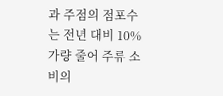과 주점의 점포수는 전년 대비 10% 가량 줄어 주류 소비의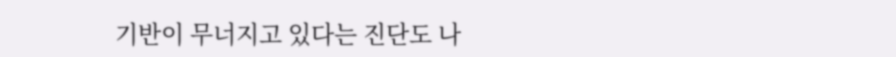기반이 무너지고 있다는 진단도 나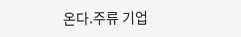온다.주류 기업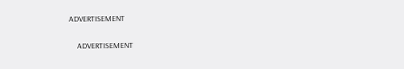ADVERTISEMENT

    ADVERTISEMENT